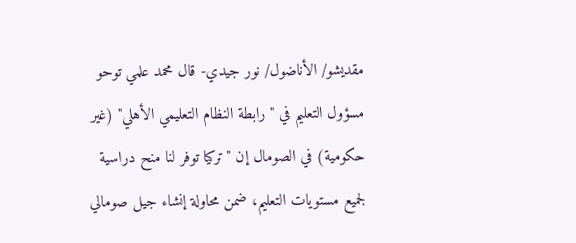مقديشو/ الأناضول/ نور جيدي- قال محمد علمي توحو مسؤول التعليم في "رابطة النظام التعليمي الأهلي" (غير حكومية) في الصومال إن "تركيا توفر لنا منح دراسية لجميع مستويات التعليم، ضمن محاولة إنشاء جيل صومالي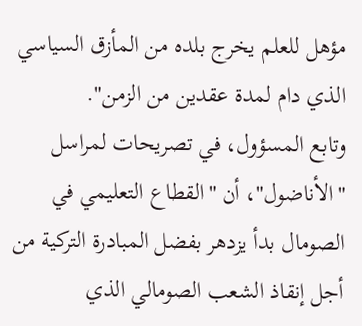مؤهل للعلم يخرج بلده من المأزق السياسي الذي دام لمدة عقدين من الزمن".
وتابع المسؤول، في تصريحات لمراسل "الأناضول"، أن "القطاع التعليمي في الصومال بدأ يزدهر بفضل المبادرة التركية من أجل إنقاذ الشعب الصومالي الذي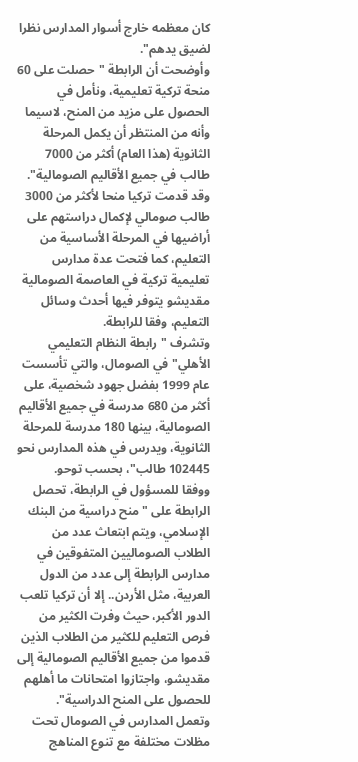كان معظمه خارج أسوار المدارس نظرا لضيق يدهم".
وأوضحت أن الرابطة "حصلت على 60 منحة تركية تعليمية، ونأمل في الحصول على مزيد من المنح، لاسيما وأنه من المنتظر أن يكمل المرحلة الثانوية (هذا العام) أكثر من 7000 طالب في جميع الأقاليم الصومالية".
وقد قدمت تركيا منحا لأكثر من 3000 طالب صومالي لإكمال دراستهم على أراضيها في المرحلة الأساسية من التعليم، كما فتحت عدة مدارس تعليمية تركية في العاصمة الصومالية مقديشو يتوفر فيها أحدث وسائل التعليم، وفقا للرابطة.
وتشرف "رابطة النظام التعليمي الأهلي" في الصومال، والتي تأسست عام 1999 بفضل جهود شخصية، على أكثر من 680 مدرسة في جميع الأقاليم الصومالية، بينها 180 مدرسة للمرحلة الثانوية، ويدرس في هذه المدارس نحو 102445 طالب"، بحسب توحو.
ووفقا للمسؤول في الرابطة، تحصل الرابطة على "منح دراسية من البنك الإسلامي، ويتم ابتعاث عدد من الطلاب الصوماليين المتفوقين في مدارس الرابطة إلى عدد من الدول العربية، مثل الأردن.. إلا أن تركيا تلعب الدور الأكبر، حيث وفرت الكثير من فرص التعليم للكثير من الطلاب الذين قدموا من جميع الأقاليم الصومالية إلى مقديشو، واجتازوا امتحانات ما أهلهم للحصول على المنح الدراسية".
وتعمل المدارس في الصومال تحت مظلات مختلفة مع تنوع المناهج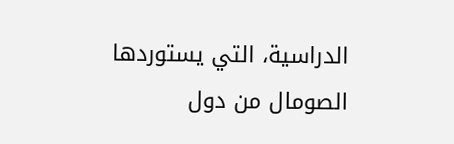الدراسية، التي يستوردها الصومال من دول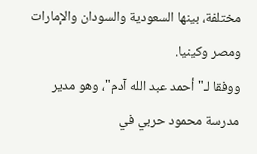مختلفة، بينها السعودية والسودان والإمارات ومصر وكينيا.
ووفقا لـ"أحمد عبد الله آدم"، وهو مدير مدرسة محمود حربي في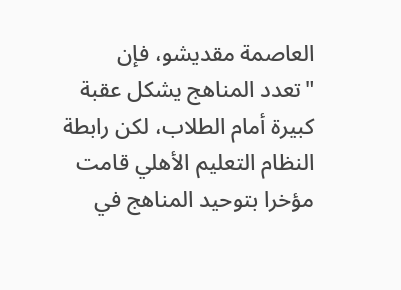العاصمة مقديشو، فإن "تعدد المناهج يشكل عقبة كبيرة أمام الطلاب، لكن رابطة النظام التعليم الأهلي قامت مؤخرا بتوحيد المناهج في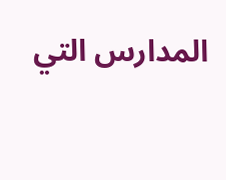المدارس التي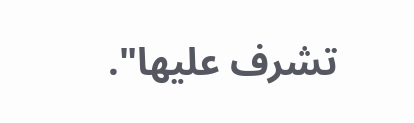تشرف عليها".